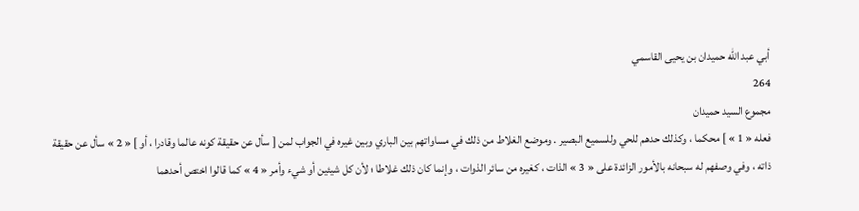أبي عبد الله حميدان بن يحيى القاسمي
264
مجموع السيد حميدان
فعله « 1 » ] محكما ، وكذلك حدهم للحي وللسميع البصير . وموضع الغلاط من ذلك في مساواتهم بين الباري وبين غيره في الجواب لمن [ سأل عن حقيقة كونه عالما وقادرا ، أو ] « 2 » سأل عن حقيقة ذاته ، وفي وصفهم له سبحانه بالأمور الزائدة على « 3 » الذات ، كغيره من سائر الذوات ، وإنما كان ذلك غلاطا ؛ لأن كل شيئين أو شيء وأمر « 4 » كما قالوا اختص أحدهما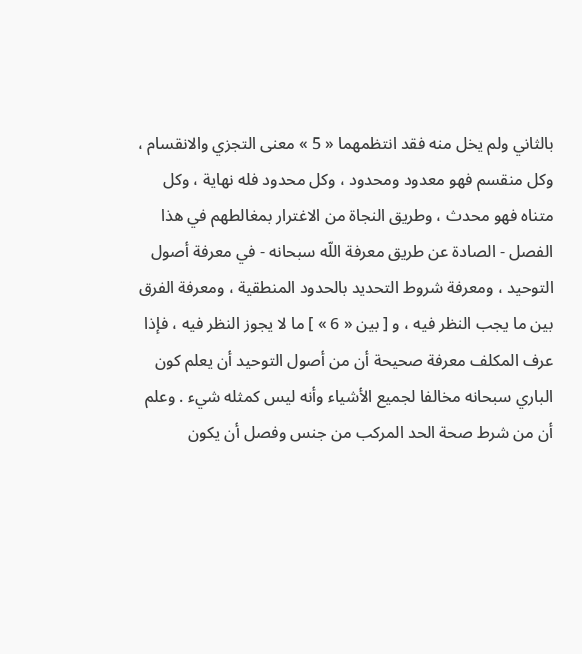بالثاني ولم يخل منه فقد انتظمهما « 5 » معنى التجزي والانقسام ، وكل منقسم فهو معدود ومحدود ، وكل محدود فله نهاية ، وكل متناه فهو محدث ، وطريق النجاة من الاغترار بمغالطهم في هذا الفصل - الصادة عن طريق معرفة اللّه سبحانه - في معرفة أصول التوحيد ، ومعرفة شروط التحديد بالحدود المنطقية ، ومعرفة الفرق بين ما يجب النظر فيه ، و [ بين « 6 » ] ما لا يجوز النظر فيه ، فإذا عرف المكلف معرفة صحيحة أن من أصول التوحيد أن يعلم كون الباري سبحانه مخالفا لجميع الأشياء وأنه ليس كمثله شيء . وعلم أن من شرط صحة الحد المركب من جنس وفصل أن يكون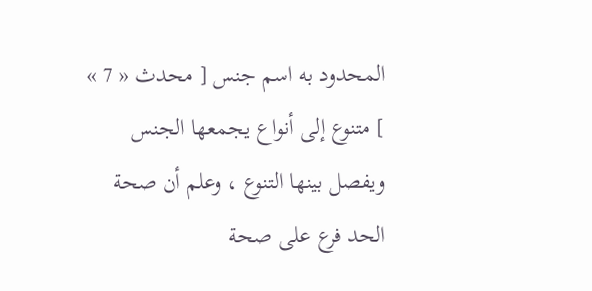المحدود به اسم جنس [ محدث « 7 » ] متنوع إلى أنواع يجمعها الجنس ويفصل بينها التنوع ، وعلم أن صحة الحد فرع على صحة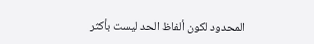المحدود لكون ألفاظ الحد ليست بأكثر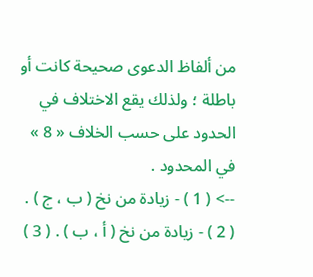من ألفاظ الدعوى صحيحة كانت أو باطلة ؛ ولذلك يقع الاختلاف في الحدود على حسب الخلاف « 8 » في المحدود .
--> ( 1 ) - زيادة من نخ ( ب ، ج ) . ( 2 ) - زيادة من نخ ( أ ، ب ) . ( 3 )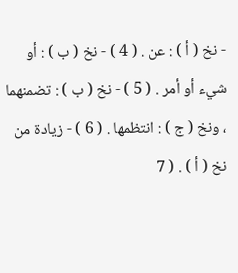- نخ ( أ ) : عن . ( 4 ) - نخ ( ب ) : أو شيء أو أمر . ( 5 ) - نخ ( ب ) : تضمنهما ، ونخ ( ج ) : انتظمها . ( 6 ) - زيادة من نخ ( أ ) . ( 7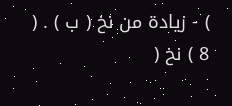) - زيادة من نخ ( ب ) . ( 8 ) نخ (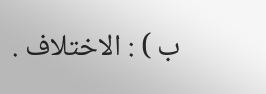ب ) : الاختلاف .